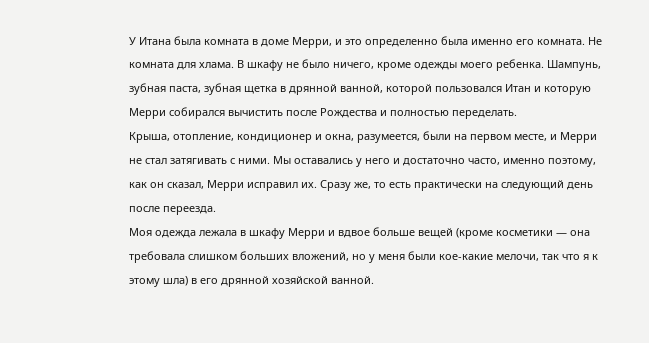У Итана была комната в доме Мерри, и это определенно была именно его комната. Не комната для хлама. В шкафу не было ничего, кроме одежды моего ребенка. Шампунь, зубная паста, зубная щетка в дрянной ванной, которой пользовался Итан и которую Мерри собирался вычистить после Рождества и полностью переделать.
Крыша, отопление, кондиционер и окна, разумеется, были на первом месте, и Мерри не стал затягивать с ними. Мы оставались у него и достаточно часто, именно поэтому, как он сказал, Мерри исправил их. Сразу же, то есть практически на следующий день после переезда.
Моя одежда лежала в шкафу Мерри и вдвое больше вещей (кроме косметики — она требовала слишком больших вложений, но у меня были кое-какие мелочи, так что я к этому шла) в его дрянной хозяйской ванной.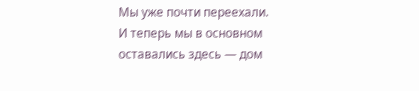Мы уже почти переехали.
И теперь мы в основном оставались здесь — дом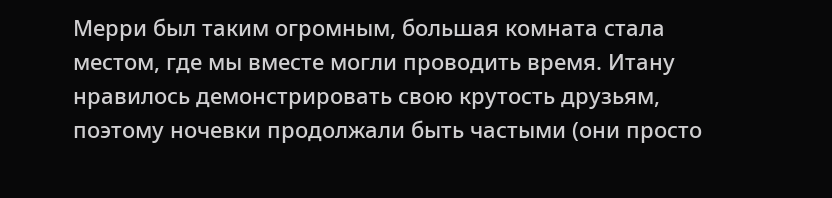Мерри был таким огромным, большая комната стала местом, где мы вместе могли проводить время. Итану нравилось демонстрировать свою крутость друзьям, поэтому ночевки продолжали быть частыми (они просто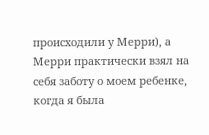происходили у Мерри), а Мерри практически взял на себя заботу о моем ребенке, когда я была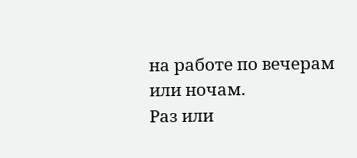на работе по вечерам или ночам.
Раз или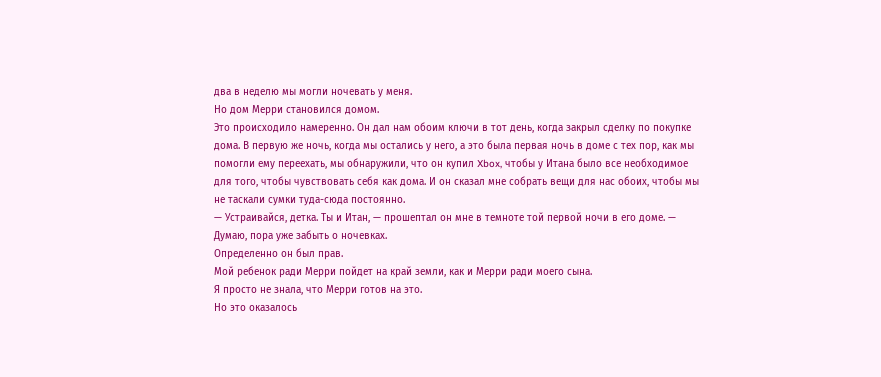два в неделю мы могли ночевать у меня.
Но дом Мерри становился домом.
Это происходило намеренно. Он дал нам обоим ключи в тот день, когда закрыл сделку по покупке дома. В первую же ночь, когда мы остались у него, а это была первая ночь в доме с тех пор, как мы помогли ему переехать, мы обнаружили, что он купил Xbox, чтобы у Итана было все необходимое для того, чтобы чувствовать себя как дома. И он сказал мне собрать вещи для нас обоих, чтобы мы не таскали сумки туда-сюда постоянно.
— Устраивайся, детка. Ты и Итан, — прошептал он мне в темноте той первой ночи в его доме. — Думаю, пора уже забыть о ночевках.
Определенно он был прав.
Мой ребенок ради Мерри пойдет на край земли, как и Мерри ради моего сына.
Я просто не знала, что Мерри готов на это.
Но это оказалось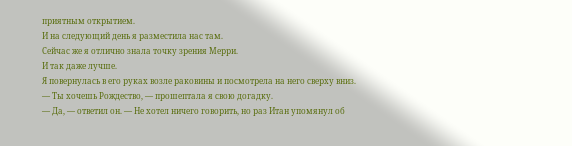приятным открытием.
И на следующий день я разместила нас там.
Сейчас же я отлично знала точку зрения Мерри.
И так даже лучше.
Я повернулась в его руках возле раковины и посмотрела на него сверху вниз.
— Ты хочешь Рождество, — прошептала я свою догадку.
— Да, — ответил он. — Не хотел ничего говорить, но раз Итан упомянул об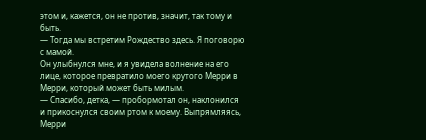этом и, кажется, он не против, значит, так тому и быть.
— Тогда мы встретим Рождество здесь. Я поговорю с мамой.
Он улыбнулся мне, и я увидела волнение на его лице, которое превратило моего крутого Мерри в Мерри, который может быть милым.
— Спасибо, детка, — пробормотал он, наклонился и прикоснулся своим ртом к моему. Выпрямляясь, Мерри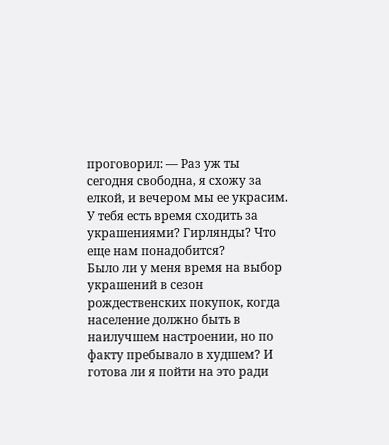проговорил: — Раз уж ты сегодня свободна, я схожу за елкой, и вечером мы ее украсим. У тебя есть время сходить за украшениями? Гирлянды? Что еще нам понадобится?
Было ли у меня время на выбор украшений в сезон рождественских покупок, когда население должно быть в наилучшем настроении, но по факту пребывало в худшем? И готова ли я пойти на это ради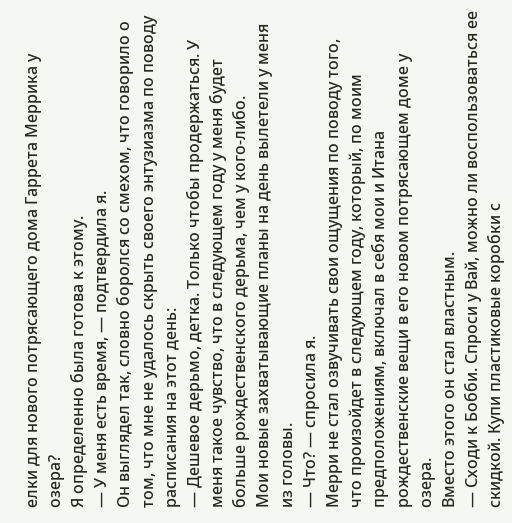елки для нового потрясающего дома Гаррета Меррика у озера?
Я определенно была готова к этому.
— У меня есть время, — подтвердила я.
Он выглядел так, словно боролся со смехом, что говорило о том, что мне не удалось скрыть своего энтузиазма по поводу расписания на этот день:
— Дешевое дерьмо, детка. Только чтобы продержаться. У меня такое чувство, что в следующем году у меня будет больше рождественского дерьма, чем у кого-либо.
Мои новые захватывающие планы на день вылетели у меня из головы.
— Что? — спросила я.
Мерри не стал озвучивать свои ощущения по поводу того, что произойдет в следующем году, который, по моим предположениям, включал в себя мои и Итана рождественские вещи в его новом потрясающем доме у озера.
Вместо этого он стал властным.
— Сходи к Бобби. Спроси у Вай, можно ли воспользоваться ее скидкой. Купи пластиковые коробки с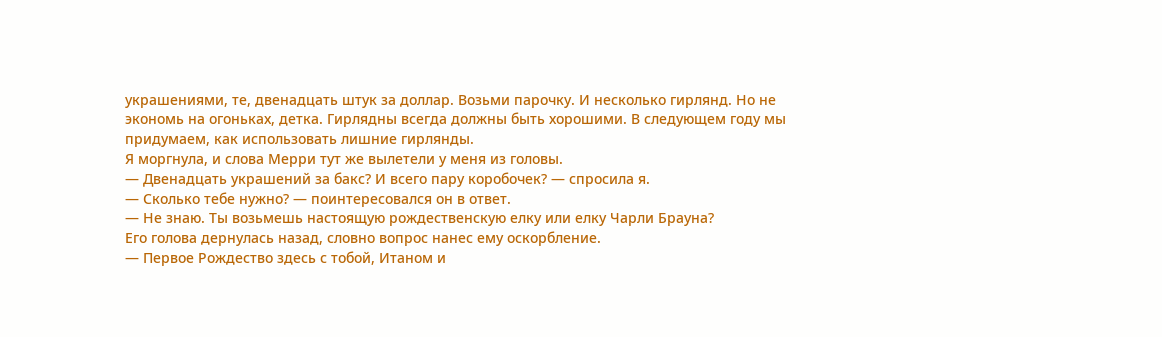украшениями, те, двенадцать штук за доллар. Возьми парочку. И несколько гирлянд. Но не экономь на огоньках, детка. Гирлядны всегда должны быть хорошими. В следующем году мы придумаем, как использовать лишние гирлянды.
Я моргнула, и слова Мерри тут же вылетели у меня из головы.
— Двенадцать украшений за бакс? И всего пару коробочек? — спросила я.
— Сколько тебе нужно? — поинтересовался он в ответ.
— Не знаю. Ты возьмешь настоящую рождественскую елку или елку Чарли Брауна?
Его голова дернулась назад, словно вопрос нанес ему оскорбление.
— Первое Рождество здесь с тобой, Итаном и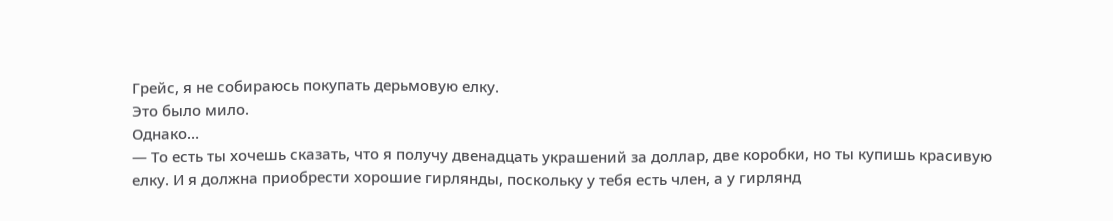Грейс, я не собираюсь покупать дерьмовую елку.
Это было мило.
Однако…
— То есть ты хочешь сказать, что я получу двенадцать украшений за доллар, две коробки, но ты купишь красивую елку. И я должна приобрести хорошие гирлянды, поскольку у тебя есть член, а у гирлянд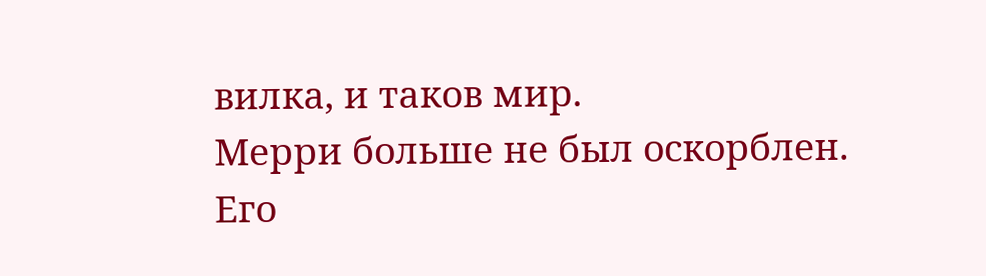вилка, и таков мир.
Мерри больше не был оскорблен.
Его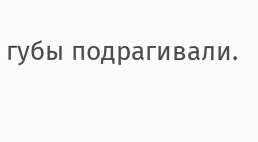губы подрагивали.